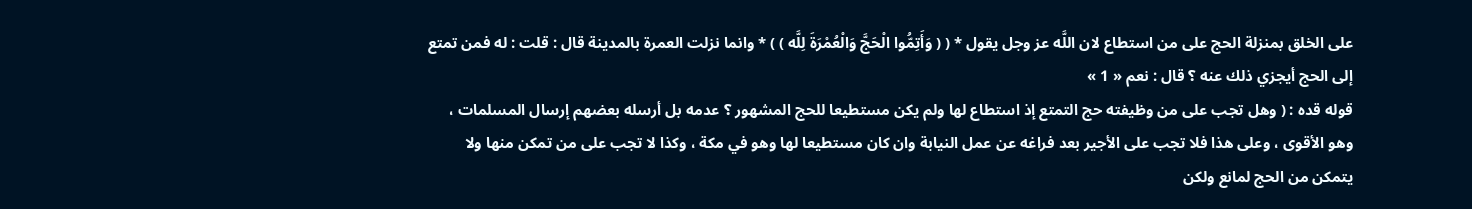على الخلق بمنزلة الحج على من استطاع لان اللَّه عز وجل يقول * ( ( وَأَتِمُّوا الْحَجَّ وَالْعُمْرَةَ لِلَّه ) ) * وانما نزلت العمرة بالمدينة قال : قلت : له فمن تمتع إلى الحج أيجزي ذلك عنه ؟ قال : نعم « 1 »
قوله قده : ( وهل تجب على من وظيفته حج التمتع إذ استطاع لها ولم يكن مستطيعا للحج المشهور ؟ عدمه بل أرسله بعضهم إرسال المسلمات ، وهو الأقوى ، وعلى هذا فلا تجب على الأجير بعد فراغه عن عمل النيابة وان كان مستطيعا لها وهو في مكة ، وكذا لا تجب على من تمكن منها ولا يتمكن من الحج لمانع ولكن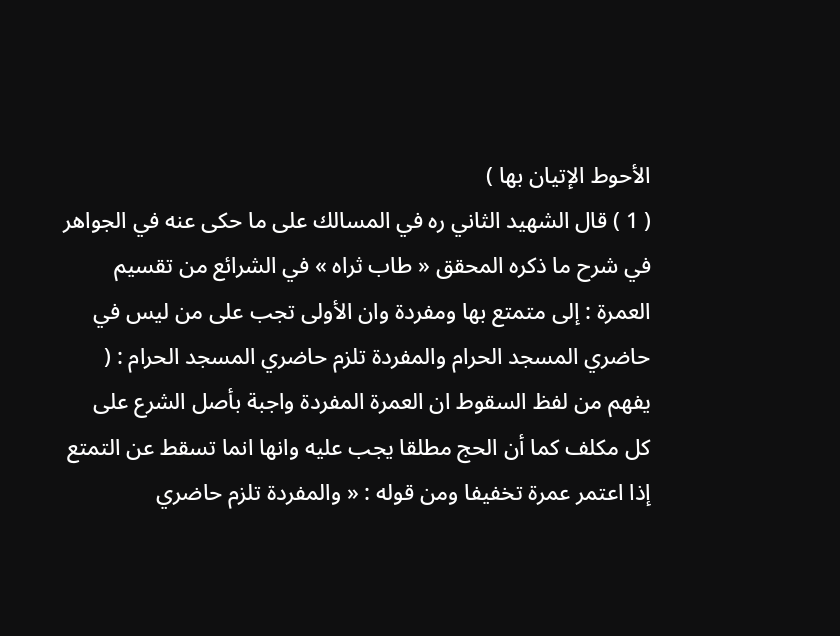الأحوط الإتيان بها )
( 1 ) قال الشهيد الثاني ره في المسالك على ما حكى عنه في الجواهر في شرح ما ذكره المحقق « طاب ثراه » في الشرائع من تقسيم العمرة : إلى متمتع بها ومفردة وان الأولى تجب على من ليس في حاضري المسجد الحرام والمفردة تلزم حاضري المسجد الحرام : ( يفهم من لفظ السقوط ان العمرة المفردة واجبة بأصل الشرع على كل مكلف كما أن الحج مطلقا يجب عليه وانها انما تسقط عن التمتع إذا اعتمر عمرة تخفيفا ومن قوله : « والمفردة تلزم حاضري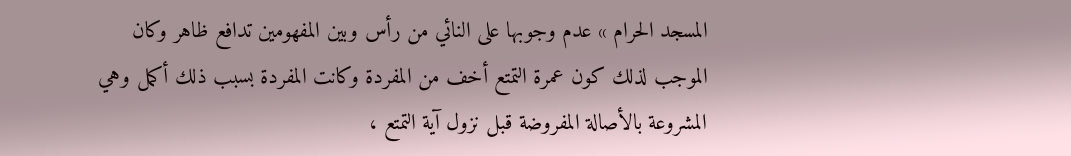المسجد الحرام » عدم وجوبها على النائي من رأس وبين المفهومين تدافع ظاهر وكان الموجب لذلك كون عمرة التمتع أخف من المفردة وكانت المفردة بسبب ذلك أكمل وهي المشروعة بالأصالة المفروضة قبل نزول آية التمتع ،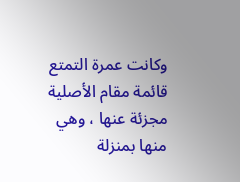وكانت عمرة التمتع قائمة مقام الأصلية مجزئة عنها ، وهي منها بمنزلة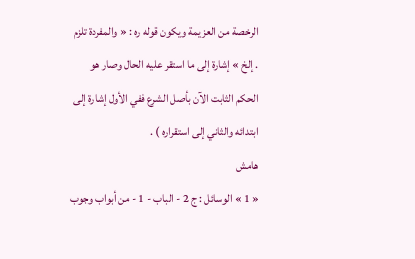الرخصة من العزيمة ويكون قوله ره : « والمفردة تلزم . إلخ » إشارة إلى ما استقر عليه الحال وصار هو الحكم الثابت الآن بأصل الشرع ففي الأول إشارة إلى ابتدائه والثاني إلى استقراره ) .
هامش
« 1 » الوسائل : ج 2 - الباب - 1 - من أبواب وجوب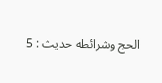الحج وشرائطه حديث : 5